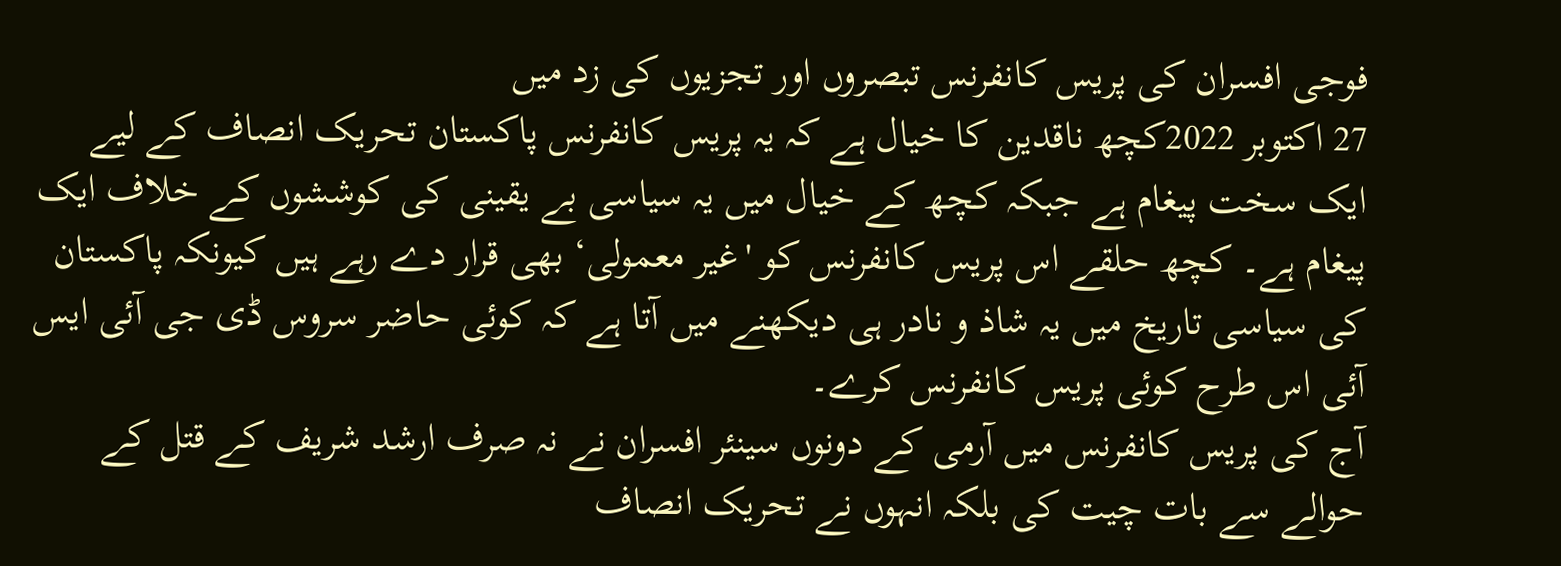فوجی افسران کی پریس کانفرنس تبصروں اور تجزیوں کی زد میں
27 اکتوبر 2022کچھ ناقدین کا خیال ہے کہ یہ پریس کانفرنس پاکستان تحریک انصاف کے لیے ایک سخت پیغام ہے جبکہ کچھ کے خیال میں یہ سیاسی بے یقینی کی کوششوں کے خلاف ایک پیغام ہے۔ کچھ حلقے اس پریس کانفرنس کو 'غیر معمولی‘ بھی قرار دے رہے ہیں کیونکہ پاکستان کی سیاسی تاریخ میں یہ شاذ و نادر ہی دیکھنے میں آتا ہے کہ کوئی حاضر سروس ڈی جی آئی ایس آئی اس طرح کوئی پریس کانفرنس کرے۔
آج کی پریس کانفرنس میں آرمی کے دونوں سینئر افسران نے نہ صرف ارشد شریف کے قتل کے حوالے سے بات چیت کی بلکہ انہوں نے تحریک انصاف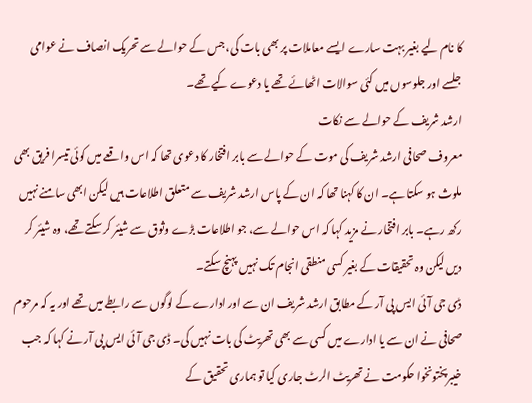کا نام لیے بغیر بہت سارے ایسے معاملات پر بھی بات کی، جس کے حوالے سے تحریک انصاف نے عوامی جلسے اور جلوسوں میں کئی سوالات اٹھائے تھے یا دعوے کیے تھے۔
ارشد شریف کے حوالے سے نکات
معروف صحافی ارشد شریف کی موت کے حوالے سے بابر افتخار کا دعوی تھا کہ اس واقعے میں کوئی تیسرا فریق بھی ملوث ہو سکتا ہے۔ ان کا کہنا تھا کہ ان کے پاس ارشد شریف سے متعلق اطلاعات ہیں لیکن ابھی سامنے نہیں رکھ رہے۔ بابر افتخار نے مزید کہا کہ اس حوالے سے، جو اطلاعات بڑے وثوق سے شیئر کر سکتے تھے، وہ شیئر کر دیں لیکن وہ تحقیقات کے بغیر کسی منطقی انجام تک نہیں پہنچ سکتے۔
ڈی جی آئی ایس پی آر کے مطابق ارشد شریف ان سے اور ادارے کے لوگوں سے رابطے میں تھے اور یہ کہ مرحوم صحافی نے ان سے یا ادارے میں کسی سے بھی تھریٹ کی بات نہیں کی۔ ڈی جی آئی ایس پی آر نے کہا کہ جب خیبرپختونخوا حکومت نے تھریٹ الرٹ جاری کیا تو ہماری تحقیق کے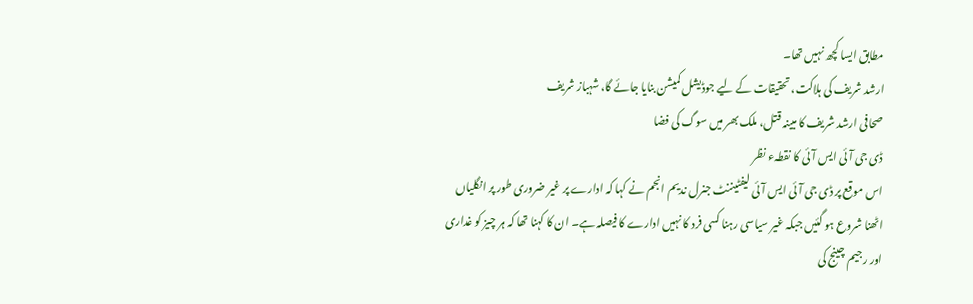مطابق ایسا کچھ نہیں تھا۔
ارشد شریف کی ہلاکت، تحقیقات کے لیے جوڈیشل کمیشن بنایا جائے گا، شہباز شریف
صحافی ارشد شریف کا مبینہ قتل، ملک بھر میں سوگ کی فضا
ڈی جی آئی ایس آئی کا نقطہء نظر
اس موقع پر ڈی جی آئی ایس آئی لیفٹیننٹ جنرل ندیم انجم نے کہا کہ ادارے پر غیر ضروری طور پر انگلیاں اٹھنا شروع ہو گئیں جبکہ غیر سیاسی رہنا کسی فرد کا نہیں ادارے کا فیصلہ ہے۔ ان کا کہنا تھا کہ ہر چیز کو غداری اور رجیم چینج کی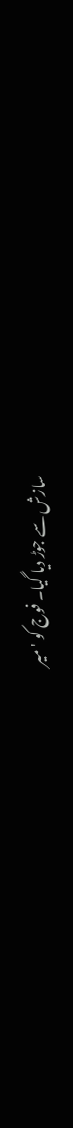سازش سے جوڑ دیا گیا۔ فوج کو 'میر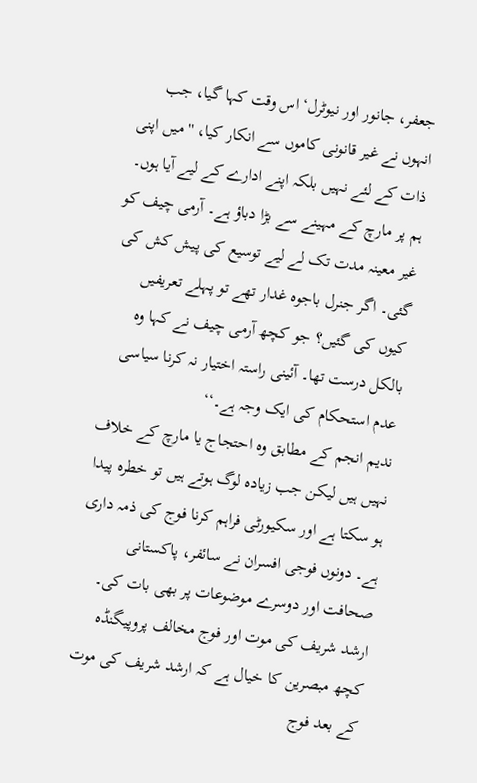جعفر، جانور اور نیوٹرل‘ اس وقت کہا گیا، جب انہوں نے غیر قانونی کاموں سے انکار کیا، ''میں اپنی ذات کے لئے نہیں بلکہ اپنے ادارے کے لیے آیا ہوں۔ ہم پر مارچ کے مہینے سے بڑا دباؤ ہے۔ آرمی چیف کو غیر معینہ مدت تک لے لیے توسیع کی پیش کش کی گئی۔ اگر جنرل باجوہ غدار تھے تو پہلے تعریفیں کیوں کی گئیں؟ جو کچھ آرمی چیف نے کہا وہ بالکل درست تھا۔ آئینی راستہ اختیار نہ کرنا سیاسی عدم استحکام کی ایک وجہ ہے۔‘‘
ندیم انجم کے مطابق وہ احتجاج یا مارچ کے خلاف نہیں ہیں لیکن جب زیادہ لوگ ہوتے ہیں تو خطرہ پیدا ہو سکتا ہے اور سکیورٹی فراہم کرنا فوج کی ذمہ داری ہے۔ دونوں فوجی افسران نے سائفر، پاکستانی صحافت اور دوسرے موضوعات پر بھی بات کی۔
ارشد شریف کی موت اور فوج مخالف پروپیگنڈہ
کچھ مبصرین کا خیال ہے کہ ارشد شریف کی موت کے بعد فوج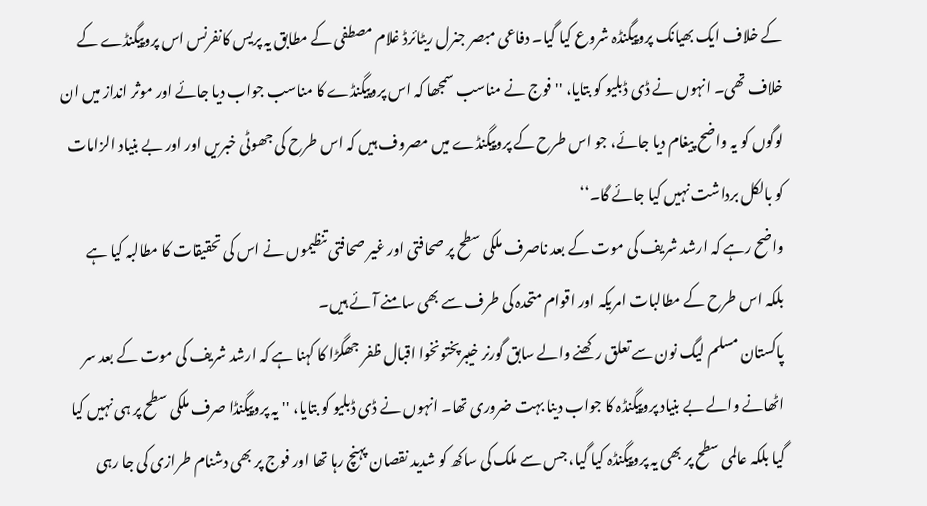کے خلاف ایک بھیانک پروپیگنڈہ شروع کیا گیا۔ دفاعی مبصر جنرل ریٹائرڈ غلام مصطفی کے مطابق یہ پریس کانفرنس اس پروپیگنڈے کے خلاف تھی۔ انہوں نے ڈی ڈبلیو کو بتایا، ''فوج نے مناسب سمجھا کہ اس پروپیگنڈے کا مناسب جواب دیا جائے اور موثر انداز میں ان لوگوں کو یہ واضح پیغام دیا جائے، جو اس طرح کے پروپیگنڈے میں مصروف ہیں کہ اس طرح کی جھوٹی خبریں اور اور بے بنیاد الزامات کو بالکل برداشت نہیں کیا جائے گا۔‘‘
واضح رہے کہ ارشد شریف کی موت کے بعد ناصرف ملکی سطح پر صحافتی اور غیر صحافتی تنظیموں نے اس کی تحقیقات کا مطالبہ کیا ہے بلکہ اس طرح کے مطالبات امریکہ اور اقوام متحدہ کی طرف سے بھی سامنے آئے ہیں۔
پاکستان مسلم لیگ نون سے تعلق رکھنے والے سابق گورنر خیبرپختونخوا اقبال ظفر جھگڑا کا کہنا ہے کہ ارشد شریف کی موت کے بعد سر اٹھانے والے بے بنیاد پروپیگنڈہ کا جواب دینا بہت ضروری تھا۔ انہوں نے ڈی ڈبلیو کو بتایا، ''یہ پروپیگنڈا صرف ملکی سطح پر ہی نہیں کیا گیا بلکہ عالمی سطح پر بھی یہ پروپیگنڈہ کیا گیا، جس سے ملک کی ساکھ کو شدید نقصان پہنچ رہا تھا اور فوج پر بھی دشنام طرازی کی جا رہی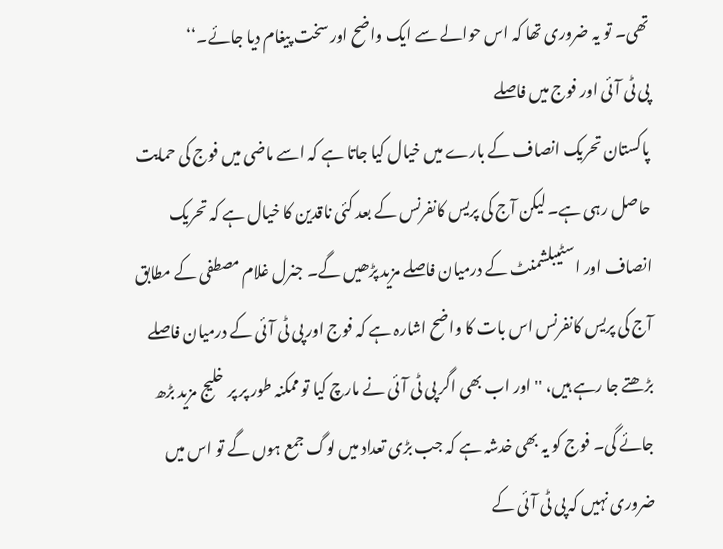تھی۔ تو یہ ضروری تھا کہ اس حوالے سے ایک واضح اور سخت پیغام دیا جائے۔‘‘
پی ٹی آئی اور فوج میں فاصلے
پاکستان تحریک انصاف کے بارے میں خیال کیا جاتا ہے کہ اسے ماضی میں فوج کی حمایت حاصل رہی ہے۔ لیکن آج کی پریس کانفرنس کے بعد کئی ناقدین کا خیال ہے کہ تحریک انصاف اور اسٹیبلشمنٹ کے درمیان فاصلے مزید پڑھیں گے۔ جنرل غلام مصطفی کے مطابق آج کی پریس کانفرنس اس بات کا واضح اشارہ ہے کہ فوج اور پی ٹی آئی کے درمیان فاصلے بڑھتے جا رہے ہیں، '' اور اب بھی اگر پی ٹی آئی نے مارچ کیا تو ممکنہ طور پر پر خلیج مزید بڑھ جائے گی۔ فوج کو یہ بھی خدشہ ہے کہ جب بڑی تعداد میں لوگ جمع ہوں گے تو اس میں ضروری نہیں کہ پی ٹی آئی کے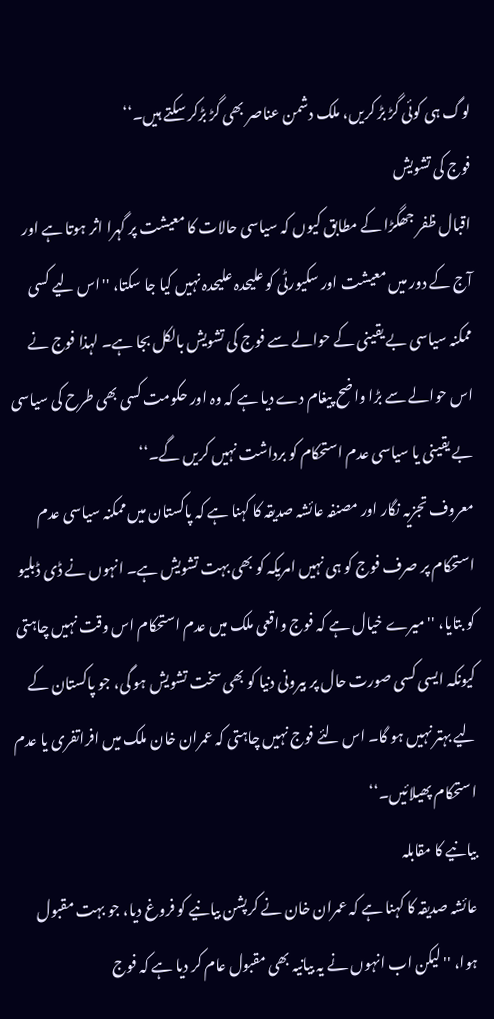لوگ ہی کوئی گڑ بڑ کریں، ملک دشمن عناصر بھی گڑ بڑکر سکتے ہیں۔‘‘
فوج کی تشویش
اقبال ظفر جھگڑا کے مطابق کیوں کہ سیاسی حالات کا معیشت پر گہرا اثر ہوتا ہے اور آج کے دور میں معیشت اور سکیورٹی کو علیحدہ علیحدہ نہیں کیا جا سکتا، ''اس لیے کسی ممکنہ سیاسی بے یقینی کے حوالے سے فوج کی تشویش بالکل بجا ہے۔ لہذا فوج نے اس حوالے سے بڑا واضح پیغام دے دیا ہے کہ وہ اور حکومت کسی بھی طرح کی سیاسی بے یقینی یا سیاسی عدم استحکام کو برداشت نہیں کریں گے۔‘‘
معروف تجزیہ نگار اور مصنفہ عائشہ صدیقہ کا کہنا ہے کہ پاکستان میں ممکنہ سیاسی عدم استحکام پر صرف فوج کو ہی نہیں امریکہ کو بھی بہت تشویش ہے۔ انہوں نے ڈی ڈبلیو کو بتایا، ''میرے خیال ہے کہ فوج واقعی ملک میں عدم استحکام اس وقت نہیں چاہتی کیونکہ ایسی کسی صورت حال پر بیرونی دنیا کو بھی سخت تشویش ہو گی، جو پاکستان کے لیے بہتر نہیں ہو گا۔ اس لئے فوج نہیں چاہتی کہ عمران خان ملک میں افراتفری یا عدم استحکام پھیلائیں۔‘‘
بیانیے کا مقابلہ
عائشہ صدیقہ کا کہنا ہے کہ عمران خان نے کرپشن بیانیے کو فروغ دیا، جو بہت مقبول ہوا، ''لیکن اب انہوں نے یہ بیانیہ بھی مقبول عام کر دیا ہے کہ فوج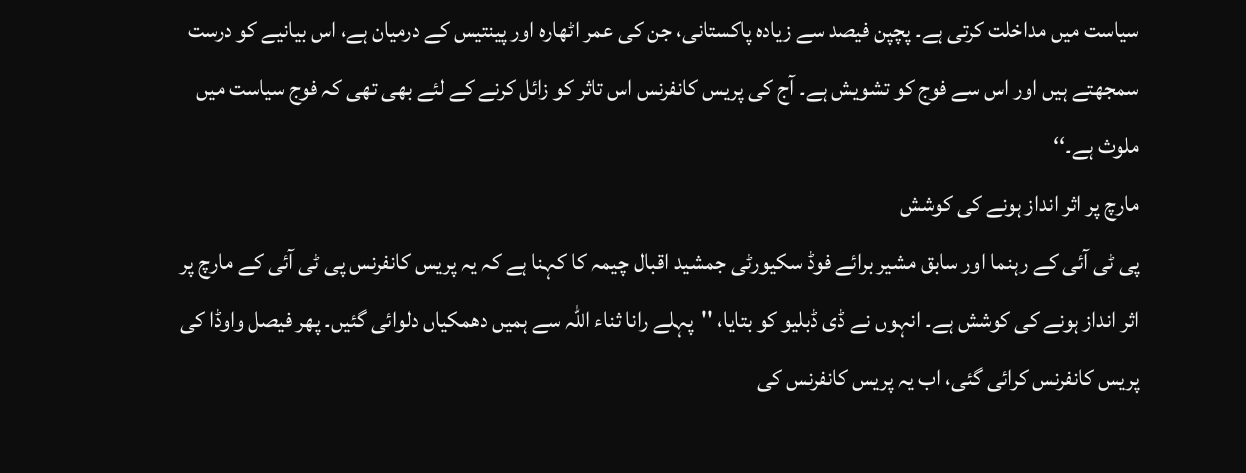سیاست میں مداخلت کرتی ہے۔ پچپن فیصد سے زیادہ پاکستانی، جن کی عمر اٹھارہ اور پینتیس کے درمیان ہے، اس بیانیے کو درست سمجھتے ہیں اور اس سے فوج کو تشویش ہے۔ آج کی پریس کانفرنس اس تاثر کو زائل کرنے کے لئے بھی تھی کہ فوج سیاست میں ملوث ہے۔‘‘
مارچ پر اثر انداز ہونے کی کوشش
پی ٹی آئی کے رہنما اور سابق مشیر برائے فوڈ سکیورٹی جمشید اقبال چیمہ کا کہنا ہے کہ یہ پریس کانفرنس پی ٹی آئی کے مارچ پر اثر انداز ہونے کی کوشش ہے۔ انہوں نے ڈی ڈبلیو کو بتایا، ''پہلے رانا ثناء اللہ سے ہمیں دھمکیاں دلوائی گئیں۔ پھر فیصل واوڈا کی پریس کانفرنس کرائی گئی، اب یہ پریس کانفرنس کی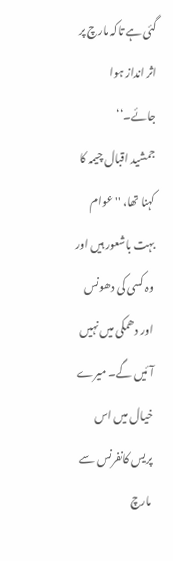گئی ہے تاکہ مارچ پر اثر انداز ہوا جائے۔‘‘
جمشید اقبال چیمہ کا کہنا تھا، '' عوام بہت باشعور ہیں اور وہ کسی کی دھونس اور دھمکی میں نہیں آئیں گے۔ میرے خیال میں اس پریس کانفرنس سے مارچ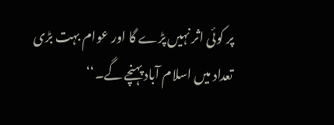پر کوئی اثر نہیں پڑے گا اور عوام بہت بڑی تعداد میں اسلام آباد پہنچے گے۔‘‘